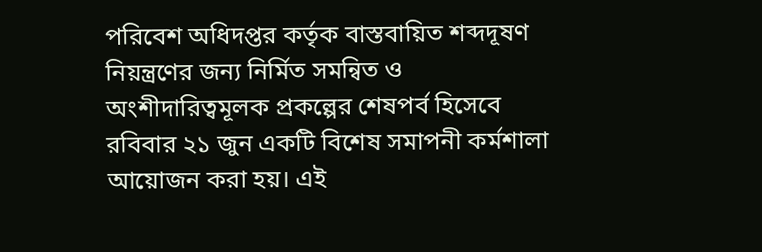পরিবেশ অধিদপ্তর কর্তৃক বাস্তবায়িত শব্দদূষণ নিয়ন্ত্রণের জন্য নির্মিত সমন্বিত ও অংশীদারিত্বমূলক প্রকল্পের শেষপর্ব হিসেবে রবিবার ২১ জুন একটি বিশেষ সমাপনী কর্মশালা আয়োজন করা হয়। এই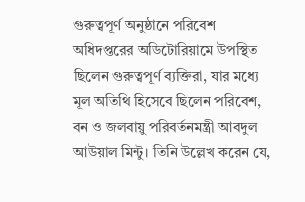গুরুত্বপূর্ণ অনুষ্ঠানে পরিবেশ অধিদপ্তরের অডিটোরিয়ামে উপস্থিত ছিলেন গুরুত্বপূর্ণ ব্যক্তিরা, যার মধ্যে মূল অতিথি হিসেবে ছিলেন পরিবেশ, বন ও জলবায়ু পরিবর্তনমন্ত্রী আবদুল আউয়াল মিন্টু। তিনি উল্লেখ করেন যে,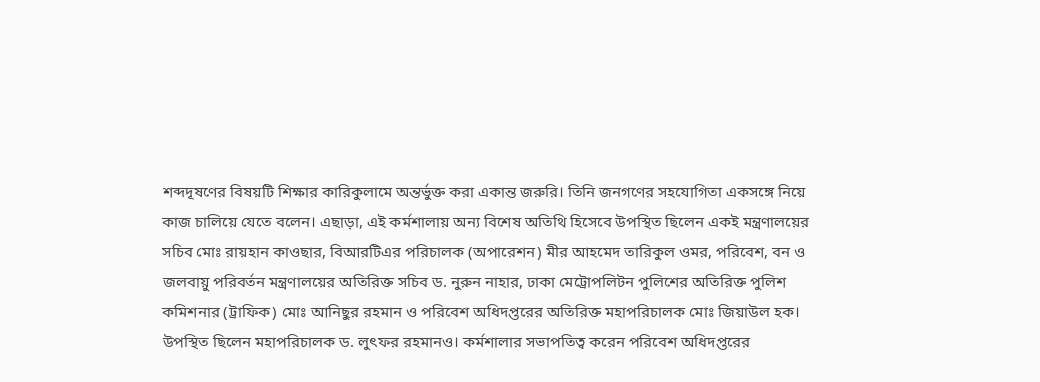শব্দদূষণের বিষয়টি শিক্ষার কারিকুলামে অন্তর্ভুক্ত করা একান্ত জরুরি। তিনি জনগণের সহযোগিতা একসঙ্গে নিয়ে কাজ চালিয়ে যেতে বলেন। এছাড়া, এই কর্মশালায় অন্য বিশেষ অতিথি হিসেবে উপস্থিত ছিলেন একই মন্ত্রণালয়ের সচিব মোঃ রায়হান কাওছার, বিআরটিএর পরিচালক (অপারেশন) মীর আহমেদ তারিকুল ওমর, পরিবেশ, বন ও জলবায়ু পরিবর্তন মন্ত্রণালয়ের অতিরিক্ত সচিব ড. নুরুন নাহার, ঢাকা মেট্রোপলিটন পুলিশের অতিরিক্ত পুলিশ কমিশনার (ট্রাফিক) মোঃ আনিছুর রহমান ও পরিবেশ অধিদপ্তরের অতিরিক্ত মহাপরিচালক মোঃ জিয়াউল হক। উপস্থিত ছিলেন মহাপরিচালক ড. লুৎফর রহমানও। কর্মশালার সভাপতিত্ব করেন পরিবেশ অধিদপ্তরের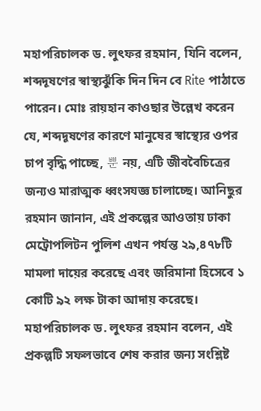মহাপরিচালক ড. লুৎফর রহমান, যিনি বলেন, শব্দদূষণের স্বাস্থ্যঝুঁকি দিন দিন বে Rite পাঠাতে পারেন। মোঃ রায়হান কাওছার উল্লেখ করেন যে, শব্দদূষণের কারণে মানুষের স্বাস্থ্যের ওপর চাপ বৃদ্ধি পাচ্ছে, 뿐 নয়, এটি জীববৈচিত্রের জন্যও মারাত্মক ধ্বংসযজ্ঞ চালাচ্ছে। আনিছুর রহমান জানান, এই প্রকল্পের আওতায় ঢাকা মেট্রোপলিটন পুলিশ এখন পর্যন্ত ২৯,৪৭৮টি মামলা দায়ের করেছে এবং জরিমানা হিসেবে ১ কোটি ৯২ লক্ষ টাকা আদায় করেছে। মহাপরিচালক ড. লুৎফর রহমান বলেন, এই প্রকল্পটি সফলভাবে শেষ করার জন্য সংশ্লিষ্ট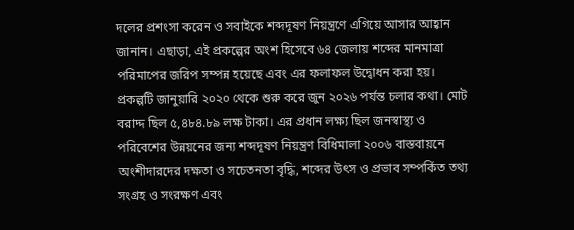দলের প্রশংসা করেন ও সবাইকে শব্দদূষণ নিয়ন্ত্রণে এগিয়ে আসার আহ্বান জানান। এছাড়া, এই প্রকল্পের অংশ হিসেবে ৬৪ জেলায় শব্দের মানমাত্রা পরিমাপের জরিপ সম্পন্ন হয়েছে এবং এর ফলাফল উদ্বোধন করা হয়। প্রকল্পটি জানুয়ারি ২০২০ থেকে শুরু করে জুন ২০২৬ পর্যন্ত চলার কথা। মোট বরাদ্দ ছিল ৫,৪৮৪.৮৯ লক্ষ টাকা। এর প্রধান লক্ষ্য ছিল জনস্বাস্থ্য ও পরিবেশের উন্নয়নের জন্য শব্দদূষণ নিয়ন্ত্রণ বিধিমালা ২০০৬ বাস্তবায়নে অংশীদারদের দক্ষতা ও সচেতনতা বৃদ্ধি, শব্দের উৎস ও প্রভাব সম্পর্কিত তথ্য সংগ্রহ ও সংরক্ষণ এবং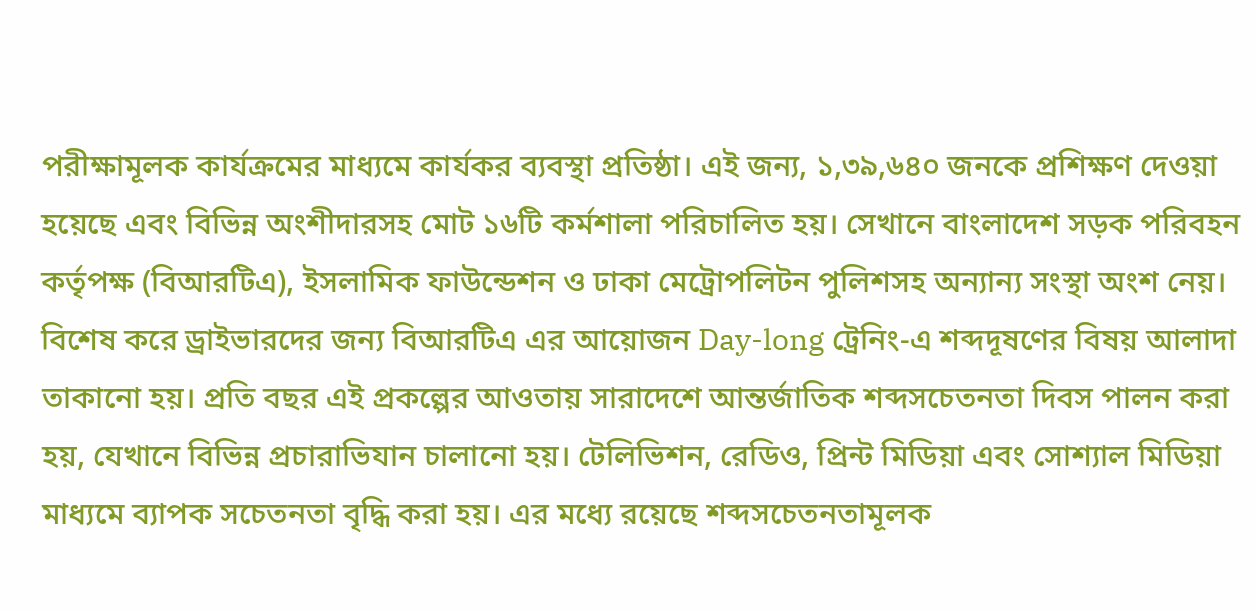পরীক্ষামূলক কার্যক্রমের মাধ্যমে কার্যকর ব্যবস্থা প্রতিষ্ঠা। এই জন্য, ১,৩৯,৬৪০ জনকে প্রশিক্ষণ দেওয়া হয়েছে এবং বিভিন্ন অংশীদারসহ মোট ১৬টি কর্মশালা পরিচালিত হয়। সেখানে বাংলাদেশ সড়ক পরিবহন কর্তৃপক্ষ (বিআরটিএ), ইসলামিক ফাউন্ডেশন ও ঢাকা মেট্রোপলিটন পুলিশসহ অন্যান্য সংস্থা অংশ নেয়। বিশেষ করে ড্রাইভারদের জন্য বিআরটিএ এর আয়োজন Day-long ট্রেনিং-এ শব্দদূষণের বিষয় আলাদা তাকানো হয়। প্রতি বছর এই প্রকল্পের আওতায় সারাদেশে আন্তর্জাতিক শব্দসচেতনতা দিবস পালন করা হয়, যেখানে বিভিন্ন প্রচারাভিযান চালানো হয়। টেলিভিশন, রেডিও, প্রিন্ট মিডিয়া এবং সোশ্যাল মিডিয়া মাধ্যমে ব্যাপক সচেতনতা বৃদ্ধি করা হয়। এর মধ্যে রয়েছে শব্দসচেতনতামূলক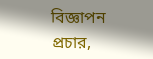বিজ্ঞাপন প্রচার,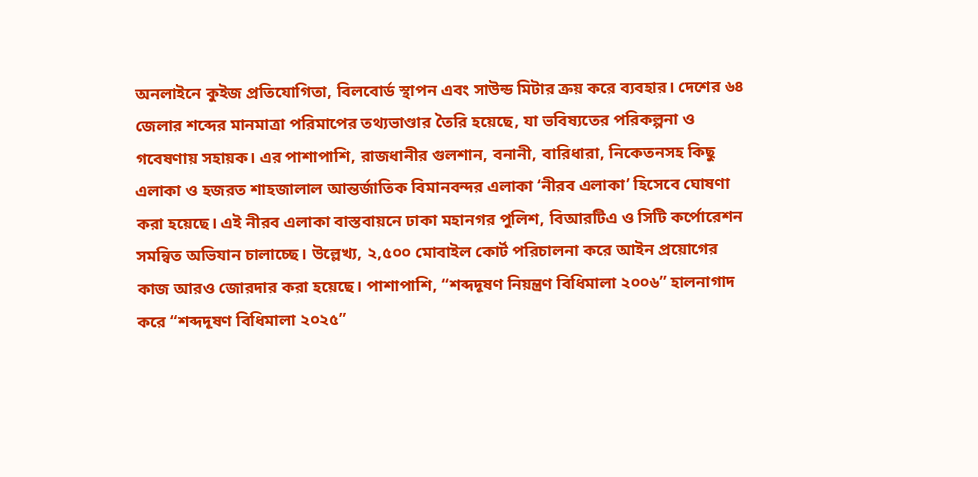অনলাইনে কুইজ প্রতিযোগিতা, বিলবোর্ড স্থাপন এবং সাউন্ড মিটার ক্রয় করে ব্যবহার। দেশের ৬৪ জেলার শব্দের মানমাত্রা পরিমাপের তথ্যভাণ্ডার তৈরি হয়েছে, যা ভবিষ্যতের পরিকল্পনা ও গবেষণায় সহায়ক। এর পাশাপাশি, রাজধানীর গুলশান, বনানী, বারিধারা, নিকেতনসহ কিছু এলাকা ও হজরত শাহজালাল আন্তর্জাতিক বিমানবন্দর এলাকা ‘নীরব এলাকা’ হিসেবে ঘোষণা করা হয়েছে। এই নীরব এলাকা বাস্তবায়নে ঢাকা মহানগর পুলিশ, বিআরটিএ ও সিটি কর্পোরেশন সমন্বিত অভিযান চালাচ্ছে। উল্লেখ্য, ২,৫০০ মোবাইল কোর্ট পরিচালনা করে আইন প্রয়োগের কাজ আরও জোরদার করা হয়েছে। পাশাপাশি, “শব্দদূষণ নিয়ন্ত্রণ বিধিমালা ২০০৬” হালনাগাদ করে “শব্দদূষণ বিধিমালা ২০২৫”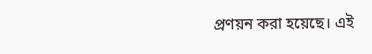প্রণয়ন করা হয়েছে। এই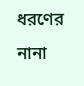ধরণের নানা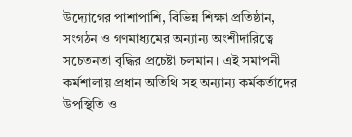উদ্যোগের পাশাপাশি, বিভিন্ন শিক্ষা প্রতিষ্ঠান, সংগঠন ও গণমাধ্যমের অন্যান্য অংশীদারিত্বে সচেতনতা বৃদ্ধির প্রচেষ্টা চলমান। এই সমাপনী কর্মশালায় প্রধান অতিথি সহ অন্যান্য কর্মকর্তাদের উপস্থিতি ও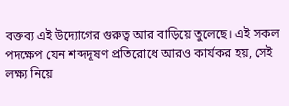বক্তব্য এই উদ্যোগের গুরুত্ব আর বাড়িয়ে তুলেছে। এই সকল পদক্ষেপ যেন শব্দদূষণ প্রতিরোধে আরও কার্যকর হয়, সেই লক্ষ্য নিয়ে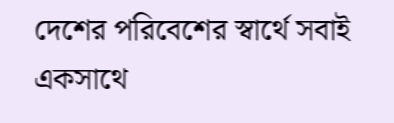দেশের পরিবেশের স্বার্থে সবাই একসাথে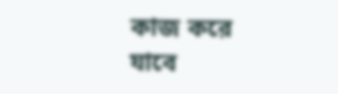কাজ করে যাবে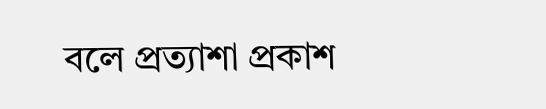বলে প্রত্যাশা প্রকাশ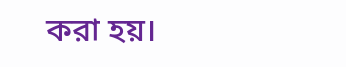করা হয়।